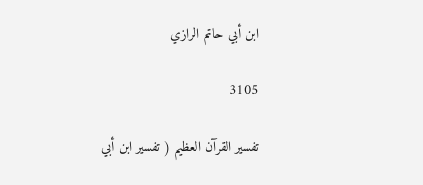ابن أبي حاتم الرازي

3105

تفسير القرآن العظيم ( تفسير ابن أبي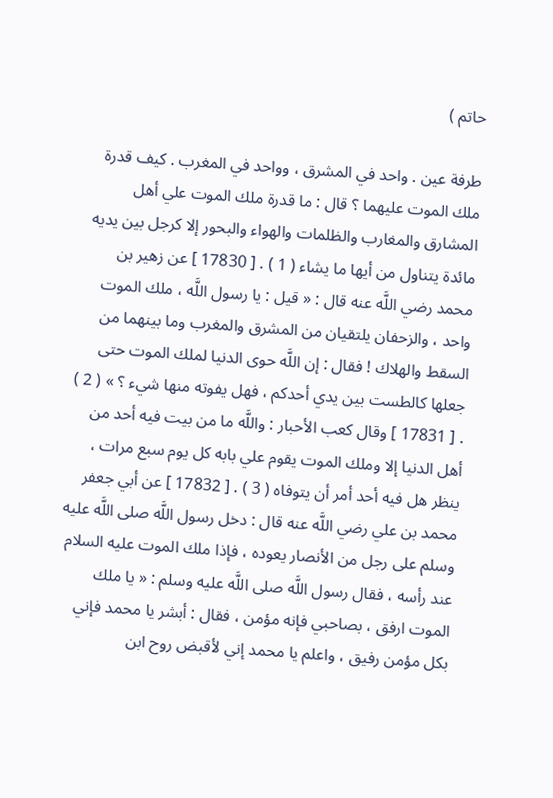حاتم )

طرفة عين . واحد في المشرق ، وواحد في المغرب . كيف قدرة ملك الموت عليهما ؟ قال : ما قدرة ملك الموت علي أهل المشارق والمغارب والظلمات والهواء والبحور إلا كرجل بين يديه مائدة يتناول من أيها ما يشاء ( 1 ) . [ 17830 ] عن زهير بن محمد رضي اللَّه عنه قال : « قيل : يا رسول اللَّه ، ملك الموت واحد ، والزحفان يلتقيان من المشرق والمغرب وما بينهما من السقط والهلاك ! فقال : إن اللَّه حوى الدنيا لملك الموت حتى جعلها كالطست بين يدي أحدكم ، فهل يفوته منها شيء ؟ » ( 2 ) . [ 17831 ] وقال كعب الأحبار : واللَّه ما من بيت فيه أحد من أهل الدنيا إلا وملك الموت يقوم علي بابه كل يوم سبع مرات ، ينظر هل فيه أحد أمر أن يتوفاه ( 3 ) . [ 17832 ] عن أبي جعفر محمد بن علي رضي اللَّه عنه قال : دخل رسول اللَّه صلى اللَّه عليه وسلم على رجل من الأنصار يعوده ، فإذا ملك الموت عليه السلام عند رأسه ، فقال رسول اللَّه صلى اللَّه عليه وسلم : « يا ملك الموت ارفق ، بصاحبي فإنه مؤمن ، فقال : أبشر يا محمد فإني بكل مؤمن رفيق ، واعلم يا محمد إني لأقبض روح ابن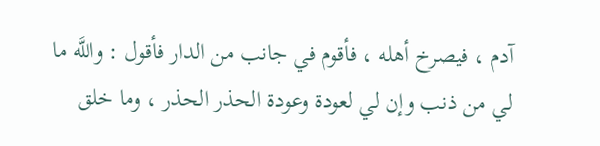آدم ، فيصرخ أهله ، فأقوم في جانب من الدار فأقول : واللَّه ما لي من ذنب وإن لي لعودة وعودة الحذر الحذر ، وما خلق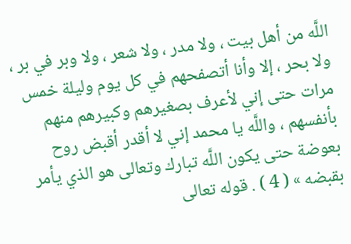اللَّه من أهل بيت ، ولا مدر ، ولا شعر ، ولا وبر في بر ، ولا بحر ، إلا وأنا أتصفحهم في كل يوم وليلة خمس مرات حتى إني لأعرف بصغيرهم وكبيرهم منهم بأنفسهم ، واللَّه يا محمد إني لا أقدر أقبض روح بعوضة حتى يكون اللَّه تبارك وتعالى هو الذي يأمر بقبضه » ( 4 ) . قوله تعالى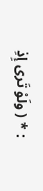: * ( ولَوْ تَرى إِذِ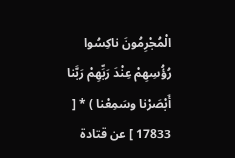الْمُجْرِمُونَ ناكِسُوا رُؤُسِهِمْ عِنْدَ رَبِّهِمْ رَبَّنا أَبْصَرْنا وسَمِعْنا ) * [ 17833 ] عن قتادة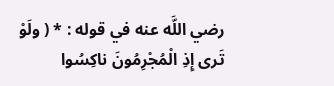رضي اللَّه عنه في قوله : * ( ولَوْ تَرى إِذِ الْمُجْرِمُونَ ناكِسُوا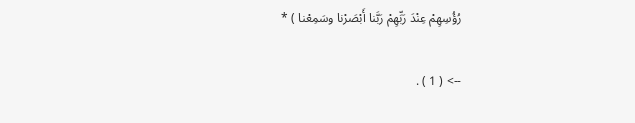رُؤُسِهِمْ عِنْدَ رَبِّهِمْ رَبَّنا أَبْصَرْنا وسَمِعْنا ) *

--> ( 1 ) .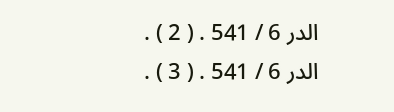الدر 6 / 541 . ( 2 ) . الدر 6 / 541 . ( 3 ) .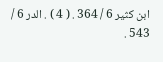ابن كثير 6 / 364 . ( 4 ) . الدر 6 / 543 .